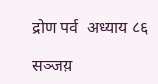द्रोण पर्व  अध्याय ८६

सञ्जय़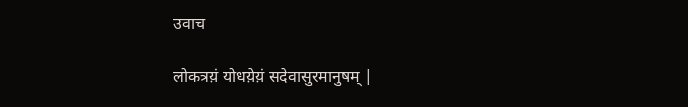उवाच

लोकत्रय़ं योधय़ेय़ं सदेवासुरमानुषम् |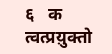६   क
त्वत्प्रय़ुक्तो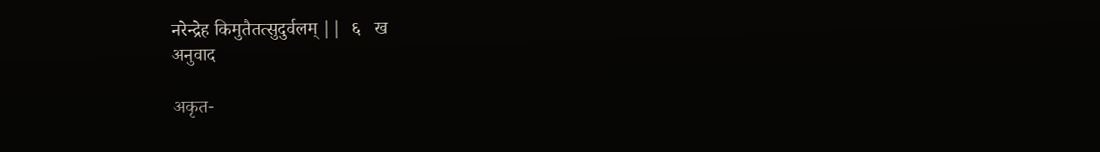नरेन्द्रेह किमुतैतत्सुदुर्वलम् ||  ६   ख
अनुवाद

अकृत-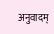अनुवादम्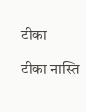टीका

टीका नास्ति